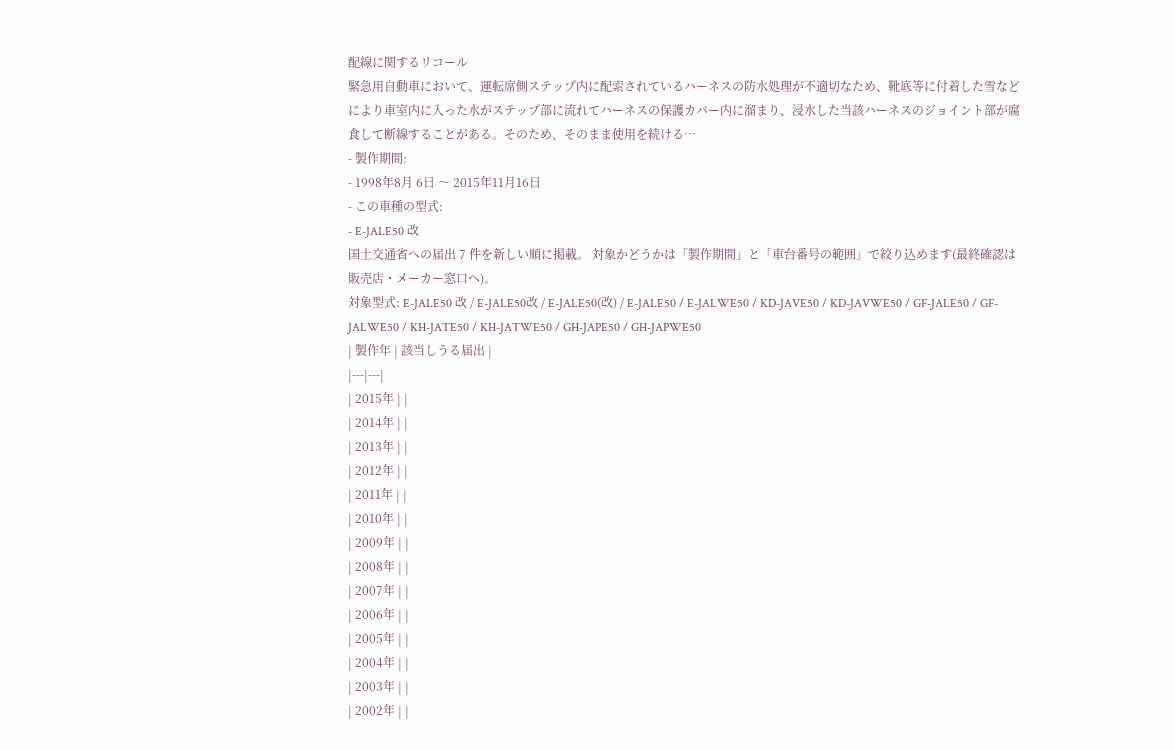配線に関するリコール
緊急用自動車において、運転席側ステップ内に配索されているハーネスの防水処理が不適切なため、靴底等に付着した雪などにより車室内に入った水がステップ部に流れてハーネスの保護カバー内に溜まり、浸水した当該ハーネスのジョイント部が腐食して断線することがある。そのため、そのまま使用を続ける…
- 製作期間:
- 1998年8月 6日 〜 2015年11月16日
- この車種の型式:
- E-JALE50 改
国土交通省への届出 7 件を新しい順に掲載。 対象かどうかは「製作期間」と「車台番号の範囲」で絞り込めます(最終確認は販売店・メーカー窓口へ)。
対象型式: E-JALE50 改 / E-JALE50改 / E-JALE50(改) / E-JALE50 / E-JALWE50 / KD-JAVE50 / KD-JAVWE50 / GF-JALE50 / GF-JALWE50 / KH-JATE50 / KH-JATWE50 / GH-JAPE50 / GH-JAPWE50
| 製作年 | 該当しうる届出 |
|---|---|
| 2015年 | |
| 2014年 | |
| 2013年 | |
| 2012年 | |
| 2011年 | |
| 2010年 | |
| 2009年 | |
| 2008年 | |
| 2007年 | |
| 2006年 | |
| 2005年 | |
| 2004年 | |
| 2003年 | |
| 2002年 | |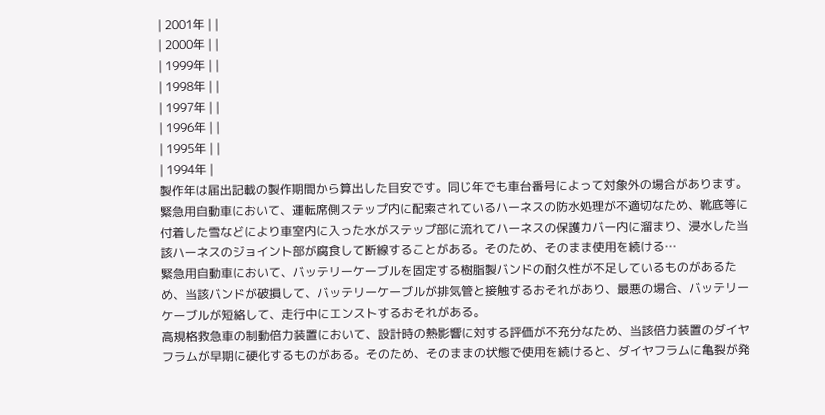| 2001年 | |
| 2000年 | |
| 1999年 | |
| 1998年 | |
| 1997年 | |
| 1996年 | |
| 1995年 | |
| 1994年 |
製作年は届出記載の製作期間から算出した目安です。同じ年でも車台番号によって対象外の場合があります。
緊急用自動車において、運転席側ステップ内に配索されているハーネスの防水処理が不適切なため、靴底等に付着した雪などにより車室内に入った水がステップ部に流れてハーネスの保護カバー内に溜まり、浸水した当該ハーネスのジョイント部が腐食して断線することがある。そのため、そのまま使用を続ける…
緊急用自動車において、バッテリーケーブルを固定する樹脂製バンドの耐久性が不足しているものがあるため、当該バンドが破損して、バッテリーケーブルが排気管と接触するおそれがあり、最悪の場合、バッテリーケーブルが短絡して、走行中にエンストするおそれがある。
高規格救急車の制動倍力装置において、設計時の熱影響に対する評価が不充分なため、当該倍力装置のダイヤフラムが早期に硬化するものがある。そのため、そのままの状態で使用を続けると、ダイヤフラムに亀裂が発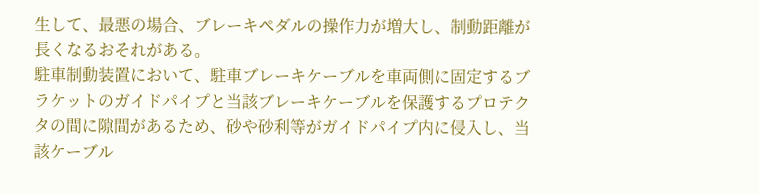生して、最悪の場合、ブレーキペダルの操作力が増大し、制動距離が長くなるおそれがある。
駐車制動装置において、駐車ブレーキケーブルを車両側に固定するブラケットのガイドパイプと当該ブレーキケーブルを保護するプロテクタの間に隙間があるため、砂や砂利等がガイドパイプ内に侵入し、当該ケーブル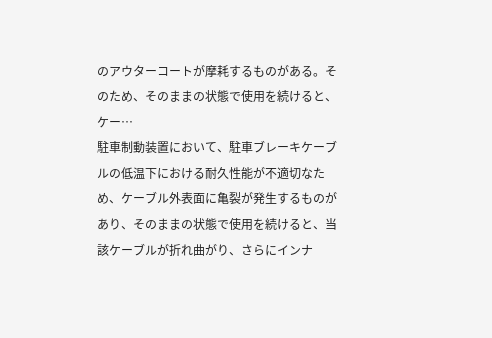のアウターコートが摩耗するものがある。そのため、そのままの状態で使用を続けると、ケー…
駐車制動装置において、駐車ブレーキケーブルの低温下における耐久性能が不適切なた め、ケーブル外表面に亀裂が発生するものがあり、そのままの状態で使用を続けると、当 該ケーブルが折れ曲がり、さらにインナ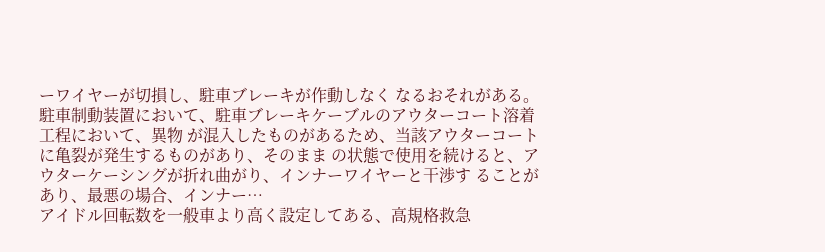ーワイヤーが切損し、駐車ブレーキが作動しなく なるおそれがある。
駐車制動装置において、駐車ブレーキケーブルのアウターコート溶着工程において、異物 が混入したものがあるため、当該アウターコートに亀裂が発生するものがあり、そのまま の状態で使用を続けると、アウターケーシングが折れ曲がり、インナーワイヤーと干渉す ることがあり、最悪の場合、インナー…
アイドル回転数を一般車より高く設定してある、高規格救急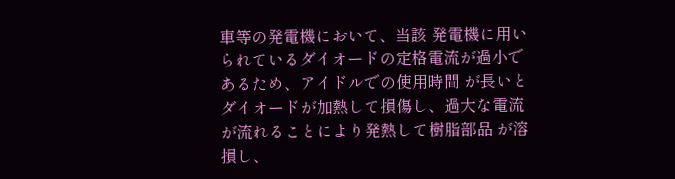車等の発電機において、当該 発電機に用いられているダイオードの定格電流が過小であるため、アイドルでの使用時間 が長いとダイオードが加熱して損傷し、過大な電流が流れることにより発熱して樹脂部品 が溶損し、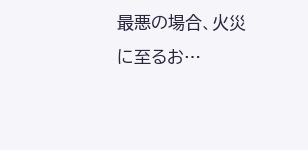最悪の場合、火災に至るお…